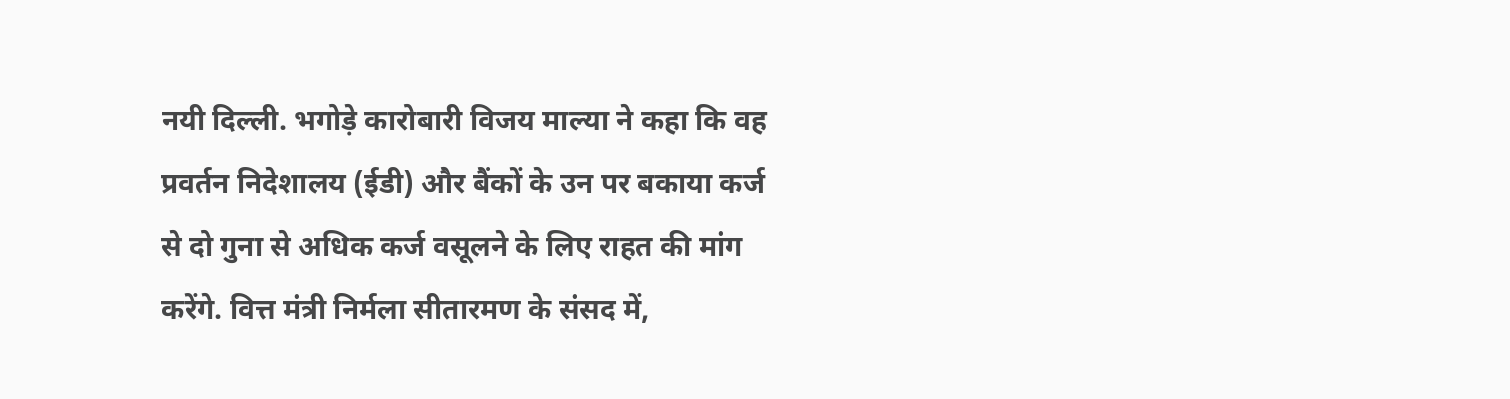नयी दिल्ली. भगोड़े कारोबारी विजय माल्या ने कहा कि वह प्रवर्तन निदेशालय (ईडी) और बैंकों के उन पर बकाया कर्ज से दो गुना से अधिक कर्ज वसूलने के लिए राहत की मांग करेंगे. वित्त मंत्री निर्मला सीतारमण के संसद में,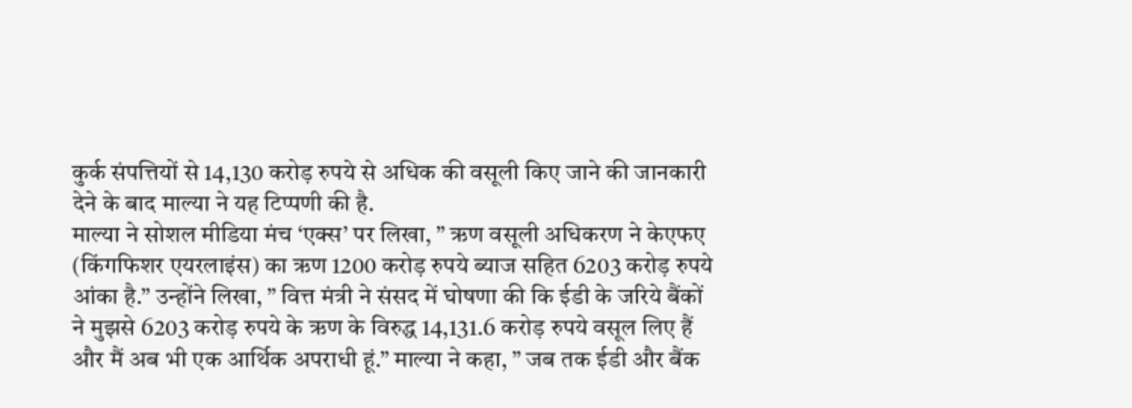कुर्क संपत्तियों से 14,130 करोड़ रुपये से अधिक की वसूली किए जाने की जानकारी देने के बाद माल्या ने यह टिप्पणी की है.
माल्या ने सोशल मीडिया मंच ‘एक्स’ पर लिखा, ” ऋण वसूली अधिकरण ने केएफए (किंगफिशर एयरलाइंस) का ऋण 1200 करोड़ रुपये ब्याज सहित 6203 करोड़ रुपये आंका है.” उन्होंने लिखा, ” वित्त मंत्री ने संसद में घोषणा की कि ईडी के जरिये बैंकों ने मुझसे 6203 करोड़ रुपये के ऋण के विरुद्ध 14,131.6 करोड़ रुपये वसूल लिए हैं और मैं अब भी एक आर्थिक अपराधी हूं.” माल्या ने कहा, ” जब तक ईडी और बैंक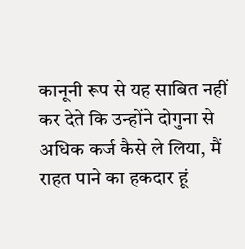कानूनी रूप से यह साबित नहीं कर देते कि उन्होंने दोगुना से अधिक कर्ज कैसे ले लिया, मैं राहत पाने का हकदार हूं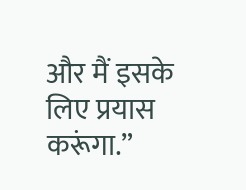और मैं इसके लिए प्रयास करूंगा.”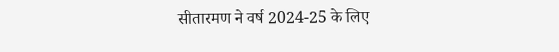सीतारमण ने वर्ष 2024-25 के लिए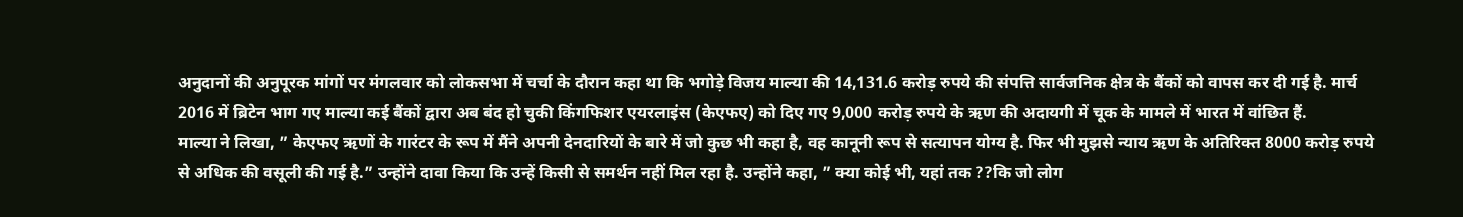अनुदानों की अनुपूरक मांगों पर मंगलवार को लोकसभा में चर्चा के दौरान कहा था कि भगोड़े विजय माल्या की 14,131.6 करोड़ रुपये की संपत्ति सार्वजनिक क्षेत्र के बैंकों को वापस कर दी गई है. मार्च 2016 में ब्रिटेन भाग गए माल्या कई बैंकों द्वारा अब बंद हो चुकी किंगफिशर एयरलाइंस (केएफए) को दिए गए 9,000 करोड़ रुपये के ऋण की अदायगी में चूक के मामले में भारत में वांछित हैं.
माल्या ने लिखा, ” केएफए ऋणों के गारंटर के रूप में मैंने अपनी देनदारियों के बारे में जो कुछ भी कहा है, वह कानूनी रूप से सत्यापन योग्य है. फिर भी मुझसे न्याय ऋण के अतिरिक्त 8000 करोड़ रुपये से अधिक की वसूली की गई है.” उन्होंने दावा किया कि उन्हें किसी से समर्थन नहीं मिल रहा है. उन्होंने कहा, ” क्या कोई भी, यहां तक ??कि जो लोग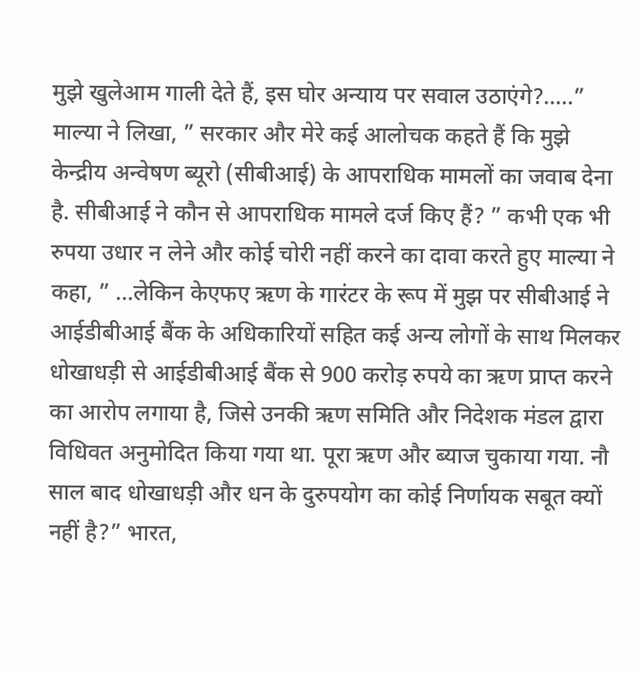मुझे खुलेआम गाली देते हैं, इस घोर अन्याय पर सवाल उठाएंगे?…..”
माल्या ने लिखा, ” सरकार और मेरे कई आलोचक कहते हैं कि मुझे केन्द्रीय अन्वेषण ब्यूरो (सीबीआई) के आपराधिक मामलों का जवाब देना है. सीबीआई ने कौन से आपराधिक मामले दर्ज किए हैं? ” कभी एक भी रुपया उधार न लेने और कोई चोरी नहीं करने का दावा करते हुए माल्या ने कहा, ” …लेकिन केएफए ऋण के गारंटर के रूप में मुझ पर सीबीआई ने आईडीबीआई बैंक के अधिकारियों सहित कई अन्य लोगों के साथ मिलकर धोखाधड़ी से आईडीबीआई बैंक से 900 करोड़ रुपये का ऋण प्राप्त करने का आरोप लगाया है, जिसे उनकी ऋण समिति और निदेशक मंडल द्वारा विधिवत अनुमोदित किया गया था. पूरा ऋण और ब्याज चुकाया गया. नौ साल बाद धोखाधड़ी और धन के दुरुपयोग का कोई निर्णायक सबूत क्यों नहीं है?” भारत,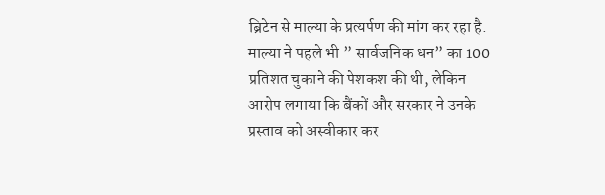ब्रिटेन से माल्या के प्रत्यर्पण की मांग कर रहा है.
माल्या ने पहले भी ” सार्वजनिक धन” का 100 प्रतिशत चुकाने की पेशकश की थी, लेकिन आरोप लगाया कि बैंकों और सरकार ने उनके प्रस्ताव को अस्वीकार कर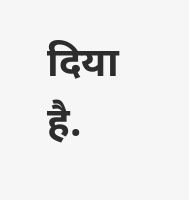दिया है.